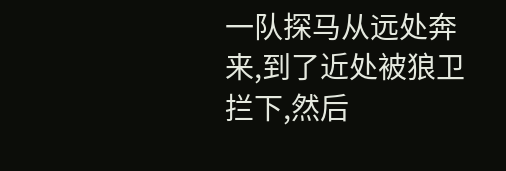一队探马从远处奔来,到了近处被狼卫拦下,然后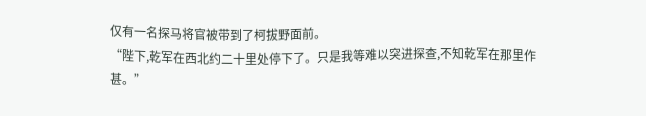仅有一名探马将官被带到了柯拔野面前。
“陛下,乾军在西北约二十里处停下了。只是我等难以突进探查,不知乾军在那里作甚。”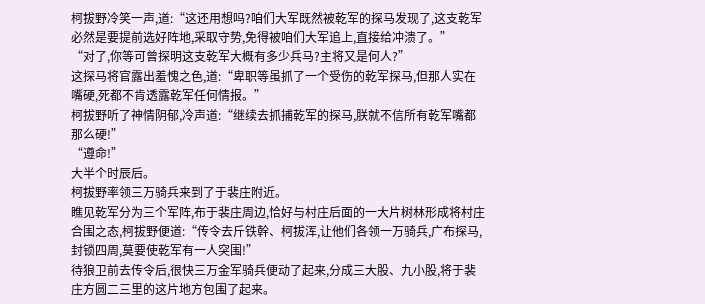柯拔野冷笑一声,道:“这还用想吗?咱们大军既然被乾军的探马发现了,这支乾军必然是要提前选好阵地,采取守势,免得被咱们大军追上,直接给冲溃了。”
“对了,你等可曾探明这支乾军大概有多少兵马?主将又是何人?”
这探马将官露出羞愧之色,道:“卑职等虽抓了一个受伤的乾军探马,但那人实在嘴硬,死都不肯透露乾军任何情报。”
柯拔野听了神情阴郁,冷声道:“继续去抓捕乾军的探马,朕就不信所有乾军嘴都那么硬!”
“遵命!”
大半个时辰后。
柯拔野率领三万骑兵来到了于裴庄附近。
瞧见乾军分为三个军阵,布于裴庄周边,恰好与村庄后面的一大片树林形成将村庄合围之态,柯拔野便道:“传令去斤铁幹、柯拔浑,让他们各领一万骑兵,广布探马,封锁四周,莫要使乾军有一人突围!”
待狼卫前去传令后,很快三万金军骑兵便动了起来,分成三大股、九小股,将于裴庄方圆二三里的这片地方包围了起来。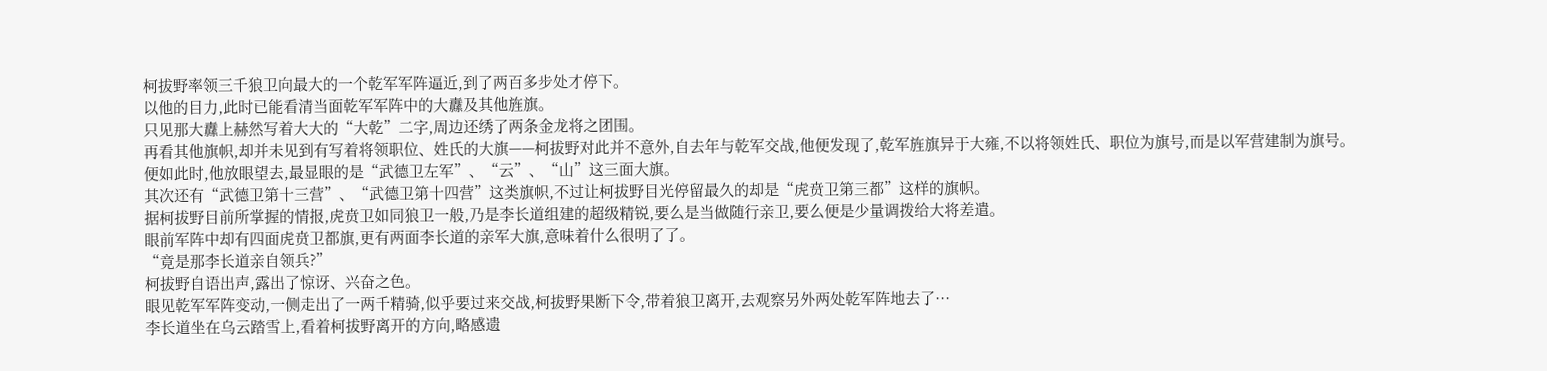柯拔野率领三千狼卫向最大的一个乾军军阵逼近,到了两百多步处才停下。
以他的目力,此时已能看清当面乾军军阵中的大纛及其他旌旗。
只见那大纛上赫然写着大大的“大乾”二字,周边还绣了两条金龙将之团围。
再看其他旗帜,却并未见到有写着将领职位、姓氏的大旗——柯拔野对此并不意外,自去年与乾军交战,他便发现了,乾军旌旗异于大雍,不以将领姓氏、职位为旗号,而是以军营建制为旗号。
便如此时,他放眼望去,最显眼的是“武德卫左军”、“云”、“山”这三面大旗。
其次还有“武德卫第十三营”、“武德卫第十四营”这类旗帜,不过让柯拔野目光停留最久的却是“虎贲卫第三都”这样的旗帜。
据柯拔野目前所掌握的情报,虎贲卫如同狼卫一般,乃是李长道组建的超级精锐,要么是当做随行亲卫,要么便是少量调拨给大将差遣。
眼前军阵中却有四面虎贲卫都旗,更有两面李长道的亲军大旗,意味着什么很明了了。
“竟是那李长道亲自领兵?”
柯拔野自语出声,露出了惊讶、兴奋之色。
眼见乾军军阵变动,一侧走出了一两千精骑,似乎要过来交战,柯拔野果断下令,带着狼卫离开,去观察另外两处乾军阵地去了···
李长道坐在乌云踏雪上,看着柯拔野离开的方向,略感遗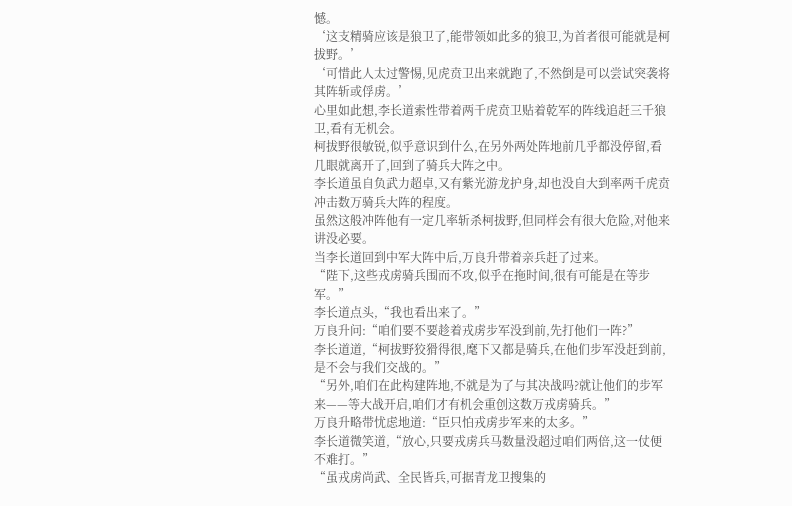憾。
‘这支精骑应该是狼卫了,能带领如此多的狼卫,为首者很可能就是柯拔野。’
‘可惜此人太过警惕,见虎贲卫出来就跑了,不然倒是可以尝试突袭将其阵斩或俘虏。’
心里如此想,李长道索性带着两千虎贲卫贴着乾军的阵线追赶三千狼卫,看有无机会。
柯拔野很敏锐,似乎意识到什么,在另外两处阵地前几乎都没停留,看几眼就离开了,回到了骑兵大阵之中。
李长道虽自负武力超卓,又有紫光游龙护身,却也没自大到率两千虎贲冲击数万骑兵大阵的程度。
虽然这般冲阵他有一定几率斩杀柯拔野,但同样会有很大危险,对他来讲没必要。
当李长道回到中军大阵中后,万良升带着亲兵赶了过来。
“陛下,这些戎虏骑兵围而不攻,似乎在拖时间,很有可能是在等步军。”
李长道点头,“我也看出来了。”
万良升问:“咱们要不要趁着戎虏步军没到前,先打他们一阵?”
李长道道,“柯拔野狡猾得很,麾下又都是骑兵,在他们步军没赶到前,是不会与我们交战的。”
“另外,咱们在此构建阵地,不就是为了与其决战吗?就让他们的步军来——等大战开启,咱们才有机会重创这数万戎虏骑兵。”
万良升略带忧虑地道:“臣只怕戎虏步军来的太多。”
李长道微笑道,“放心,只要戎虏兵马数量没超过咱们两倍,这一仗便不难打。”
“虽戎虏尚武、全民皆兵,可据青龙卫搜集的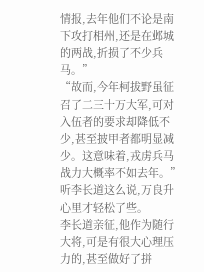情报,去年他们不论是南下攻打相州,还是在邺城的两战,折损了不少兵马。”
“故而,今年柯拔野虽征召了二三十万大军,可对入伍者的要求却降低不少,甚至披甲者都明显减少。这意味着,戎虏兵马战力大概率不如去年。”
听李长道这么说,万良升心里才轻松了些。
李长道亲征,他作为随行大将,可是有很大心理压力的,甚至做好了拼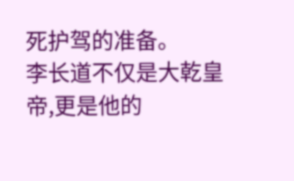死护驾的准备。
李长道不仅是大乾皇帝,更是他的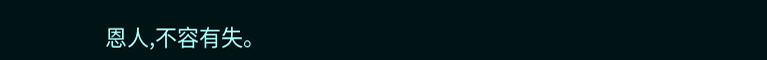恩人,不容有失。